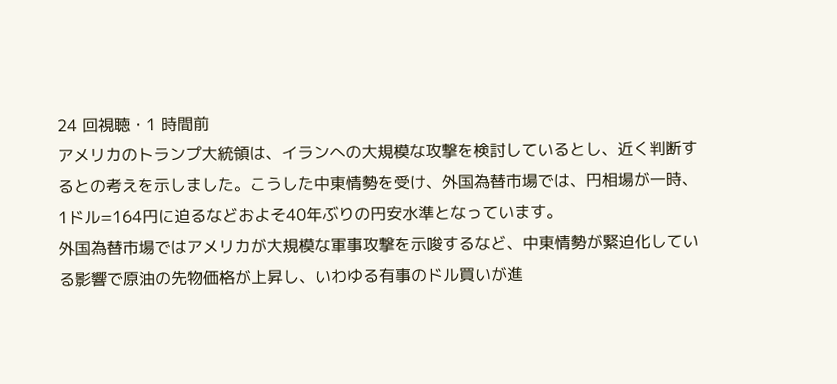24 回視聴・1 時間前
アメリカのトランプ大統領は、イランへの大規模な攻撃を検討しているとし、近く判断するとの考えを示しました。こうした中東情勢を受け、外国為替市場では、円相場が一時、1ドル=164円に迫るなどおよそ40年ぶりの円安水準となっています。
外国為替市場ではアメリカが大規模な軍事攻撃を示唆するなど、中東情勢が緊迫化している影響で原油の先物価格が上昇し、いわゆる有事のドル買いが進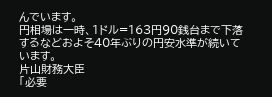んでいます。
円相場は一時、1ドル=163円90銭台まで下落するなどおよそ40年ぶりの円安水準が続いています。
片山財務大臣
「必要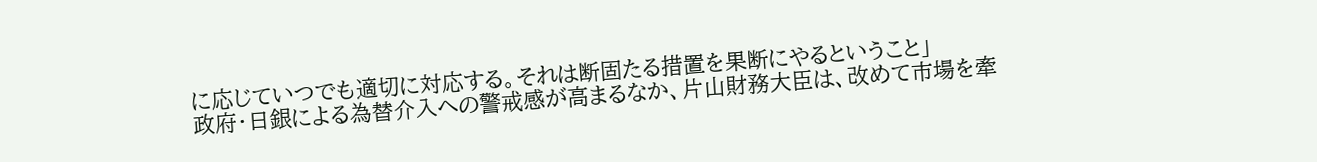に応じていつでも適切に対応する。それは断固たる措置を果断にやるということ」
政府・日銀による為替介入への警戒感が高まるなか、片山財務大臣は、改めて市場を牽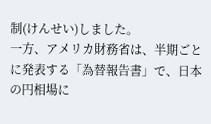制(けんせい)しました。
一方、アメリカ財務省は、半期ごとに発表する「為替報告書」で、日本の円相場に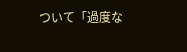ついて「過度な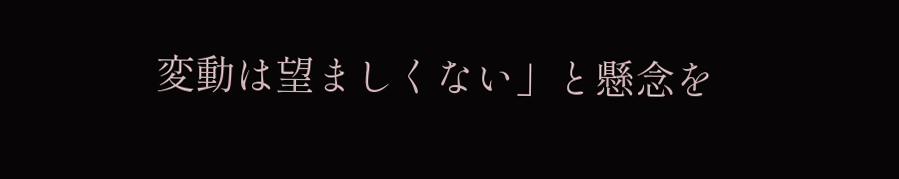変動は望ましくない」と懸念を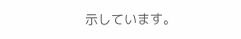示しています。